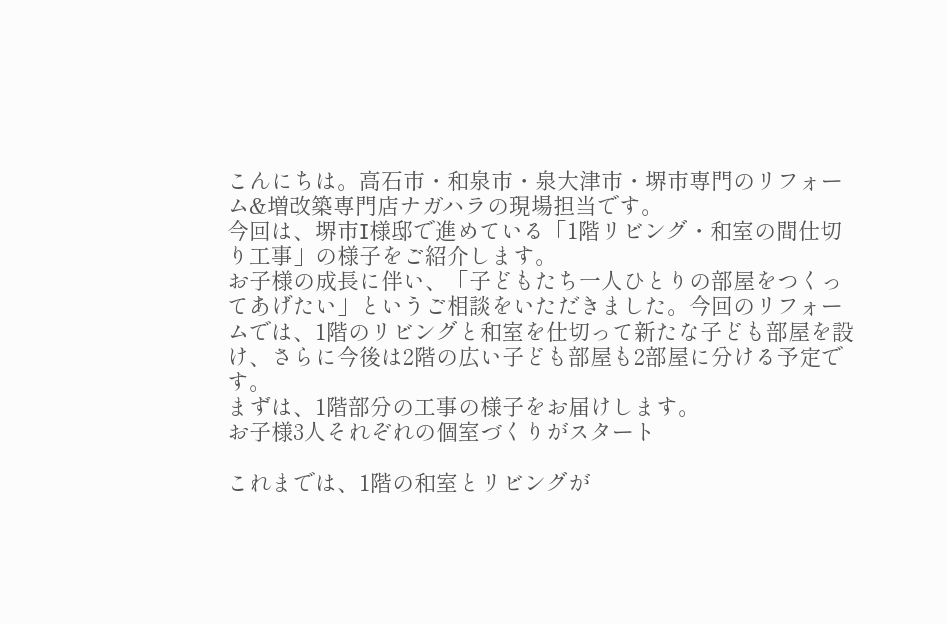こんにちは。高石市・和泉市・泉大津市・堺市専門のリフォーム&増改築専門店ナガハラの現場担当です。
今回は、堺市I様邸で進めている「1階リビング・和室の間仕切り工事」の様子をご紹介します。
お子様の成長に伴い、「子どもたち一人ひとりの部屋をつくってあげたい」というご相談をいただきました。今回のリフォームでは、1階のリビングと和室を仕切って新たな子ども部屋を設け、さらに今後は2階の広い子ども部屋も2部屋に分ける予定です。
まずは、1階部分の工事の様子をお届けします。
お子様3人それぞれの個室づくりがスタート

これまでは、1階の和室とリビングが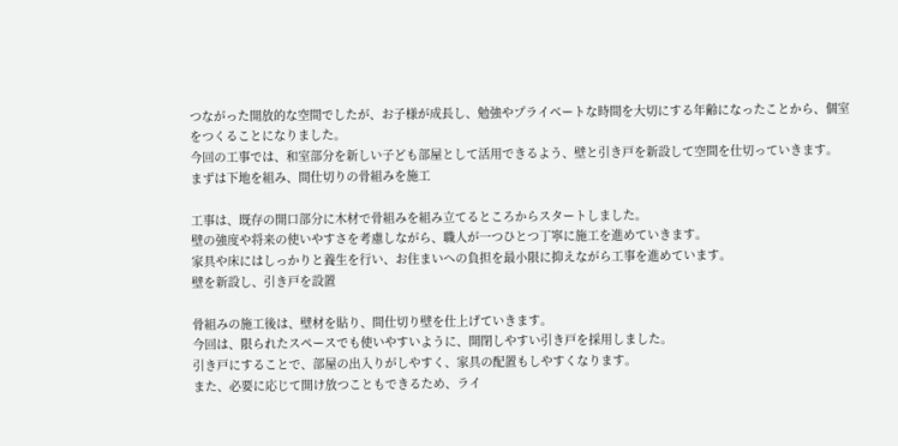つながった開放的な空間でしたが、お子様が成長し、勉強やプライベートな時間を大切にする年齢になったことから、個室をつくることになりました。
今回の工事では、和室部分を新しい子ども部屋として活用できるよう、壁と引き戸を新設して空間を仕切っていきます。
まずは下地を組み、間仕切りの骨組みを施工

工事は、既存の開口部分に木材で骨組みを組み立てるところからスタートしました。
壁の強度や将来の使いやすさを考慮しながら、職人が一つひとつ丁寧に施工を進めていきます。
家具や床にはしっかりと養生を行い、お住まいへの負担を最小限に抑えながら工事を進めています。
壁を新設し、引き戸を設置

骨組みの施工後は、壁材を貼り、間仕切り壁を仕上げていきます。
今回は、限られたスペースでも使いやすいように、開閉しやすい引き戸を採用しました。
引き戸にすることで、部屋の出入りがしやすく、家具の配置もしやすくなります。
また、必要に応じて開け放つこともできるため、ライ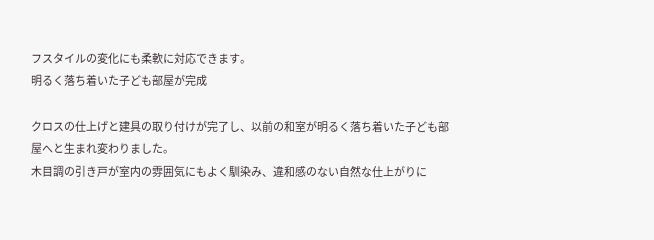フスタイルの変化にも柔軟に対応できます。
明るく落ち着いた子ども部屋が完成

クロスの仕上げと建具の取り付けが完了し、以前の和室が明るく落ち着いた子ども部屋へと生まれ変わりました。
木目調の引き戸が室内の雰囲気にもよく馴染み、違和感のない自然な仕上がりに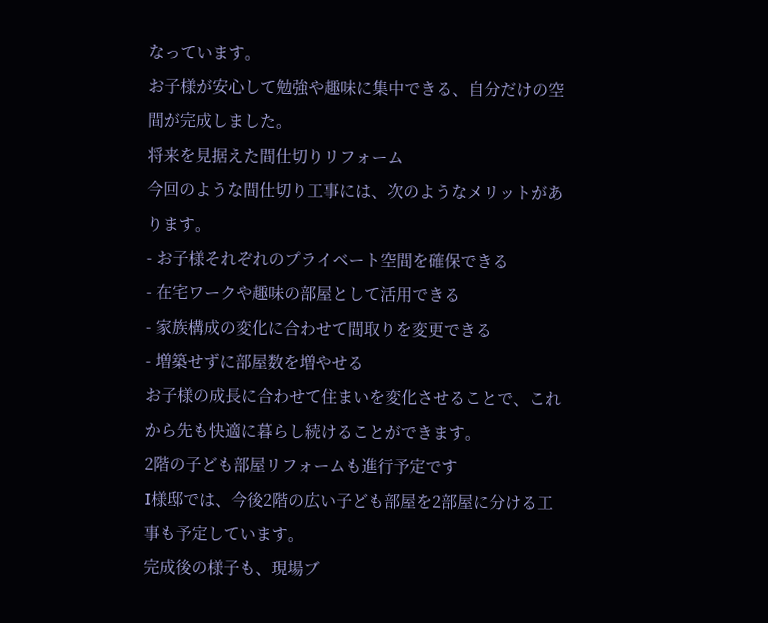なっています。
お子様が安心して勉強や趣味に集中できる、自分だけの空間が完成しました。
将来を見据えた間仕切りリフォーム
今回のような間仕切り工事には、次のようなメリットがあります。
- お子様それぞれのプライベート空間を確保できる
- 在宅ワークや趣味の部屋として活用できる
- 家族構成の変化に合わせて間取りを変更できる
- 増築せずに部屋数を増やせる
お子様の成長に合わせて住まいを変化させることで、これから先も快適に暮らし続けることができます。
2階の子ども部屋リフォームも進行予定です
I様邸では、今後2階の広い子ども部屋を2部屋に分ける工事も予定しています。
完成後の様子も、現場ブ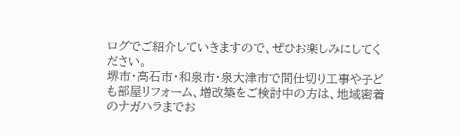ログでご紹介していきますので、ぜひお楽しみにしてください。
堺市・高石市・和泉市・泉大津市で間仕切り工事や子ども部屋リフォーム、増改築をご検討中の方は、地域密着のナガハラまでお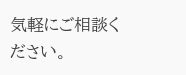気軽にご相談ください。